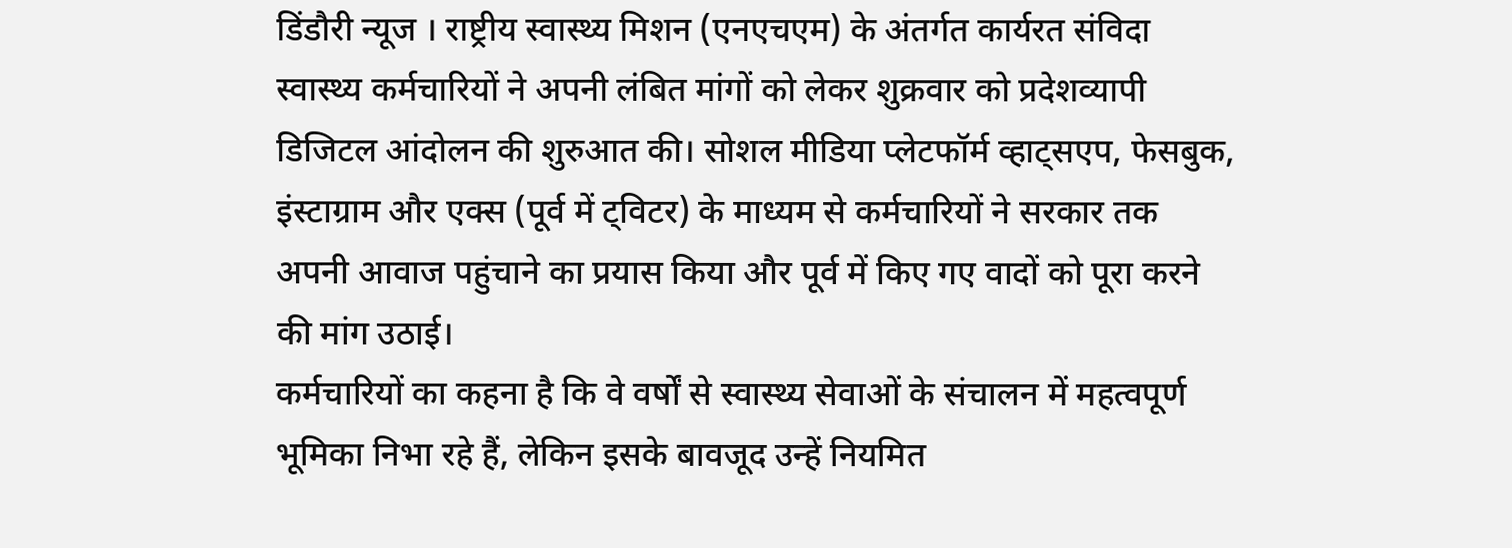डिंडौरी न्यूज । राष्ट्रीय स्वास्थ्य मिशन (एनएचएम) के अंतर्गत कार्यरत संविदा स्वास्थ्य कर्मचारियों ने अपनी लंबित मांगों को लेकर शुक्रवार को प्रदेशव्यापी डिजिटल आंदोलन की शुरुआत की। सोशल मीडिया प्लेटफॉर्म व्हाट्सएप, फेसबुक, इंस्टाग्राम और एक्स (पूर्व में ट्विटर) के माध्यम से कर्मचारियों ने सरकार तक अपनी आवाज पहुंचाने का प्रयास किया और पूर्व में किए गए वादों को पूरा करने की मांग उठाई।
कर्मचारियों का कहना है कि वे वर्षों से स्वास्थ्य सेवाओं के संचालन में महत्वपूर्ण भूमिका निभा रहे हैं, लेकिन इसके बावजूद उन्हें नियमित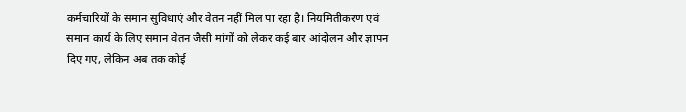कर्मचारियों के समान सुविधाएं और वेतन नहीं मिल पा रहा है। नियमितीकरण एवं समान कार्य के लिए समान वेतन जैसी मांगों को लेकर कई बार आंदोलन और ज्ञापन दिए गए, लेकिन अब तक कोई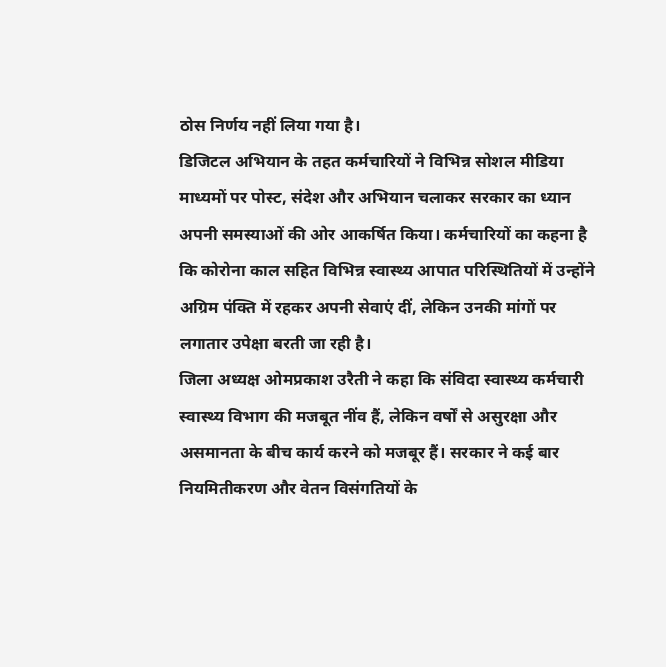ठोस निर्णय नहीं लिया गया है।
डिजिटल अभियान के तहत कर्मचारियों ने विभिन्न सोशल मीडिया माध्यमों पर पोस्ट, संदेश और अभियान चलाकर सरकार का ध्यान अपनी समस्याओं की ओर आकर्षित किया। कर्मचारियों का कहना है कि कोरोना काल सहित विभिन्न स्वास्थ्य आपात परिस्थितियों में उन्होंने अग्रिम पंक्ति में रहकर अपनी सेवाएं दीं, लेकिन उनकी मांगों पर लगातार उपेक्षा बरती जा रही है।
जिला अध्यक्ष ओमप्रकाश उरैती ने कहा कि संविदा स्वास्थ्य कर्मचारी स्वास्थ्य विभाग की मजबूत नींव हैं, लेकिन वर्षों से असुरक्षा और असमानता के बीच कार्य करने को मजबूर हैं। सरकार ने कई बार नियमितीकरण और वेतन विसंगतियों के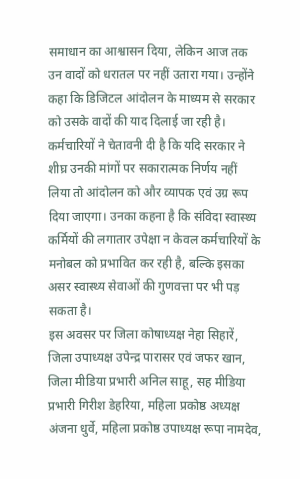समाधान का आश्वासन दिया, लेकिन आज तक उन वादों को धरातल पर नहीं उतारा गया। उन्होंने कहा कि डिजिटल आंदोलन के माध्यम से सरकार को उसके वादों की याद दिलाई जा रही है।
कर्मचारियों ने चेतावनी दी है कि यदि सरकार ने शीघ्र उनकी मांगों पर सकारात्मक निर्णय नहीं लिया तो आंदोलन को और व्यापक एवं उग्र रूप दिया जाएगा। उनका कहना है कि संविदा स्वास्थ्य कर्मियों की लगातार उपेक्षा न केवल कर्मचारियों के मनोबल को प्रभावित कर रही है, बल्कि इसका असर स्वास्थ्य सेवाओं की गुणवत्ता पर भी पड़ सकता है।
इस अवसर पर जिला कोषाध्यक्ष नेहा सिहारें, जिला उपाध्यक्ष उपेन्द्र पारासर एवं जफर खान, जिला मीडिया प्रभारी अनिल साहू, सह मीडिया प्रभारी गिरीश डेहरिया, महिला प्रकोष्ठ अध्यक्ष अंजना धुर्वे, महिला प्रकोष्ठ उपाध्यक्ष रूपा नामदेव,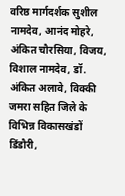वरिष्ठ मार्गदर्शक सुशील नामदेव, आनंद मोहरे, अंकित चौरसिया, विजय, विशाल नामदेव, डॉ. अंकित अलावे, विक्की जमरा सहित जिले के विभिन्न विकासखंडों डिंडौरी,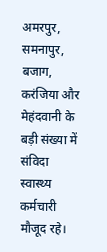अमरपुर, समनापुर, बजाग, करंजिया और मेहंदवानी के बड़ी संख्या में संविदा स्वास्थ्य कर्मचारी मौजूद रहे।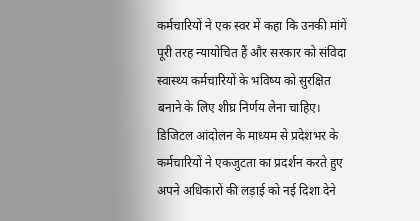कर्मचारियों ने एक स्वर में कहा कि उनकी मांगें पूरी तरह न्यायोचित हैं और सरकार को संविदा स्वास्थ्य कर्मचारियों के भविष्य को सुरक्षित बनाने के लिए शीघ्र निर्णय लेना चाहिए। डिजिटल आंदोलन के माध्यम से प्रदेशभर के कर्मचारियों ने एकजुटता का प्रदर्शन करते हुए अपने अधिकारों की लड़ाई को नई दिशा देने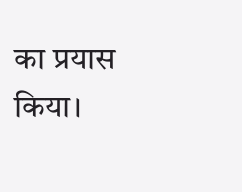का प्रयास किया।